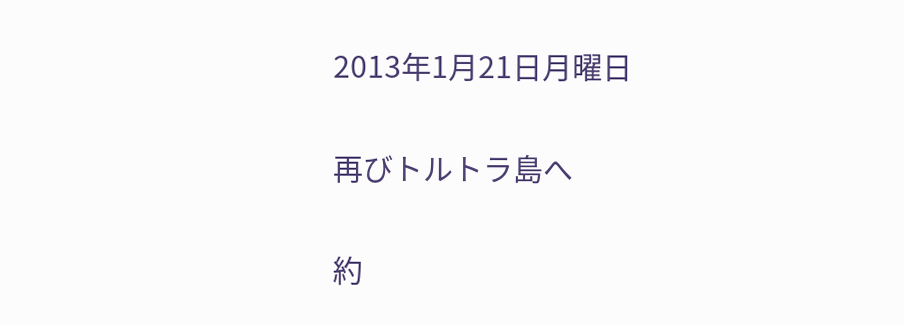2013年1月21日月曜日

再びトルトラ島へ

約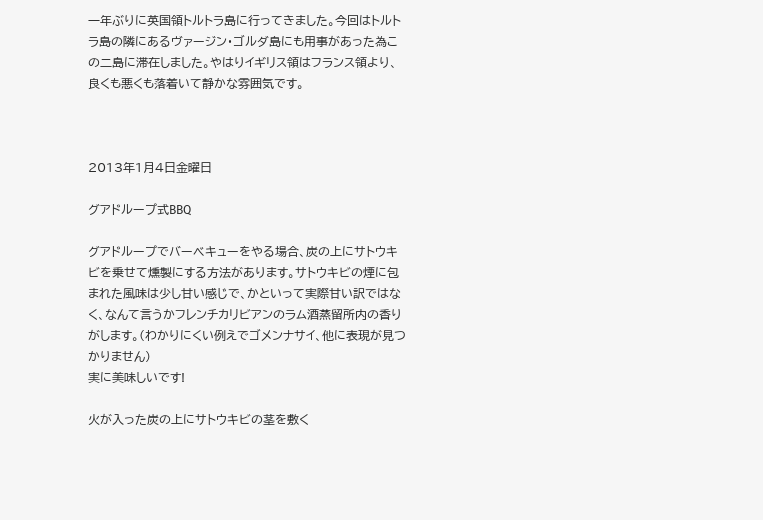一年ぶりに英国領トルトラ島に行ってきました。今回はトルトラ島の隣にあるヴァージン・ゴルダ島にも用事があった為この二島に滞在しました。やはりイギリス領はフランス領より、良くも悪くも落着いて静かな雰囲気です。



2013年1月4日金曜日

グアドループ式BBQ

グアドループでバーベキューをやる場合、炭の上にサトウキビを乗せて燻製にする方法があります。サトウキビの煙に包まれた風味は少し甘い感じで、かといって実際甘い訳ではなく、なんて言うかフレンチカリビアンのラム酒蒸留所内の香りがします。(わかりにくい例えでゴメンナサイ、他に表現が見つかりません)
実に美味しいです!

火が入った炭の上にサトウキビの茎を敷く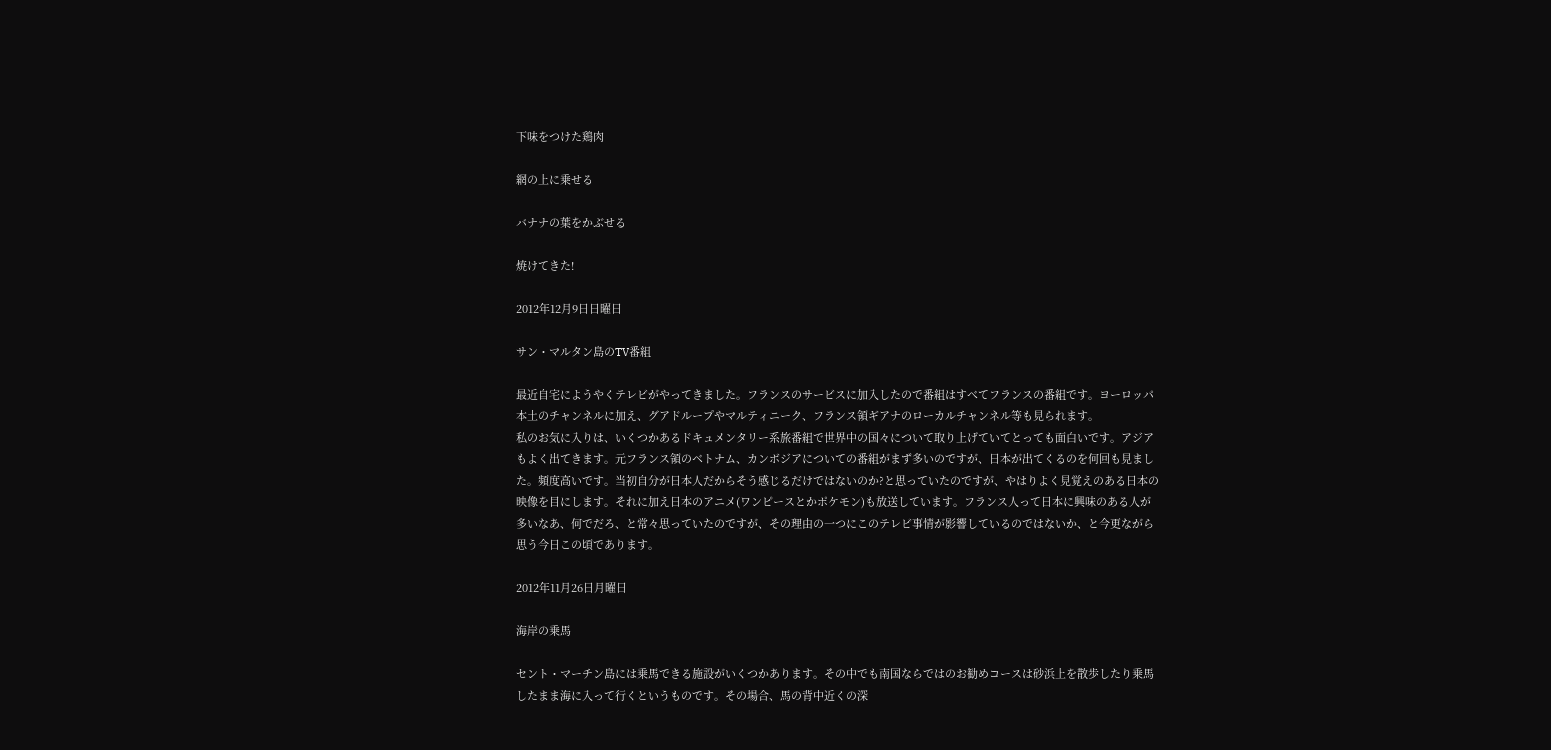下味をつけた鶏肉

網の上に乗せる

バナナの葉をかぶせる

焼けてきた!

2012年12月9日日曜日

サン・マルタン島のTV番組

最近自宅にようやくテレビがやってきました。フランスのサービスに加入したので番組はすべてフランスの番組です。ヨーロッパ本土のチャンネルに加え、グアドループやマルティニーク、フランス領ギアナのローカルチャンネル等も見られます。
私のお気に入りは、いくつかあるドキュメンタリー系旅番組で世界中の国々について取り上げていてとっても面白いです。アジアもよく出てきます。元フランス領のベトナム、カンボジアについての番組がまず多いのですが、日本が出てくるのを何回も見ました。頻度高いです。当初自分が日本人だからそう感じるだけではないのか?と思っていたのですが、やはりよく見覚えのある日本の映像を目にします。それに加え日本のアニメ(ワンピースとかポケモン)も放送しています。フランス人って日本に興味のある人が多いなあ、何でだろ、と常々思っていたのですが、その理由の一つにこのテレビ事情が影響しているのではないか、と今更ながら思う今日この頃であります。

2012年11月26日月曜日

海岸の乗馬

セント・マーチン島には乗馬できる施設がいくつかあります。その中でも南国ならではのお勧めコースは砂浜上を散歩したり乗馬したまま海に入って行くというものです。その場合、馬の背中近くの深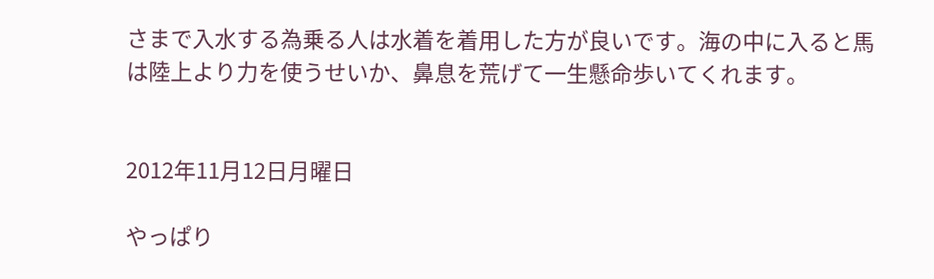さまで入水する為乗る人は水着を着用した方が良いです。海の中に入ると馬は陸上より力を使うせいか、鼻息を荒げて一生懸命歩いてくれます。


2012年11月12日月曜日

やっぱり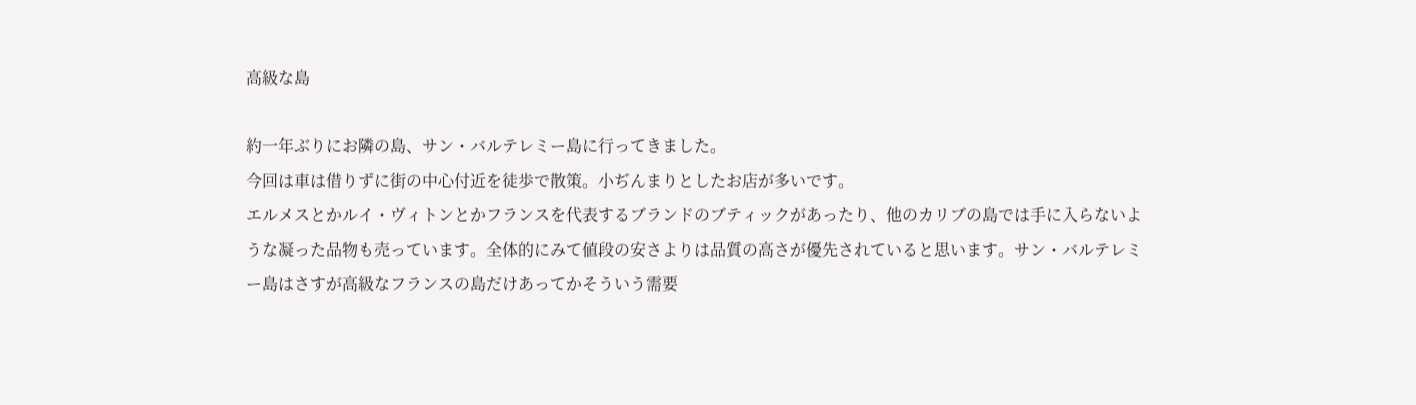高級な島

約一年ぶりにお隣の島、サン・バルテレミー島に行ってきました。
今回は車は借りずに街の中心付近を徒歩で散策。小ぢんまりとしたお店が多いです。
エルメスとかルイ・ヴィトンとかフランスを代表するブランドのブティックがあったり、他のカリブの島では手に入らないような凝った品物も売っています。全体的にみて値段の安さよりは品質の高さが優先されていると思います。サン・バルテレミー島はさすが高級なフランスの島だけあってかそういう需要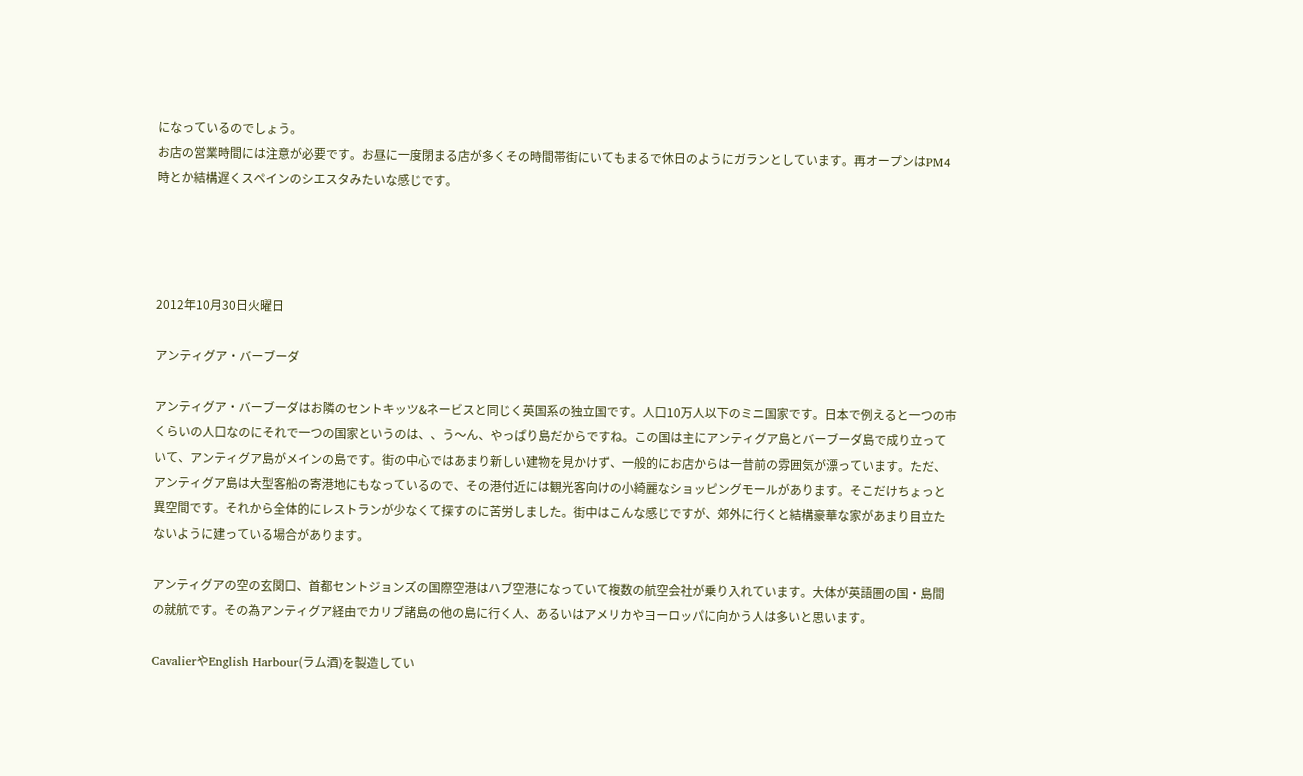になっているのでしょう。
お店の営業時間には注意が必要です。お昼に一度閉まる店が多くその時間帯街にいてもまるで休日のようにガランとしています。再オープンはPM4時とか結構遅くスペインのシエスタみたいな感じです。




2012年10月30日火曜日

アンティグア・バーブーダ

アンティグア・バーブーダはお隣のセントキッツ&ネービスと同じく英国系の独立国です。人口10万人以下のミニ国家です。日本で例えると一つの市くらいの人口なのにそれで一つの国家というのは、、う〜ん、やっぱり島だからですね。この国は主にアンティグア島とバーブーダ島で成り立っていて、アンティグア島がメインの島です。街の中心ではあまり新しい建物を見かけず、一般的にお店からは一昔前の雰囲気が漂っています。ただ、アンティグア島は大型客船の寄港地にもなっているので、その港付近には観光客向けの小綺麗なショッピングモールがあります。そこだけちょっと異空間です。それから全体的にレストランが少なくて探すのに苦労しました。街中はこんな感じですが、郊外に行くと結構豪華な家があまり目立たないように建っている場合があります。

アンティグアの空の玄関口、首都セントジョンズの国際空港はハブ空港になっていて複数の航空会社が乗り入れています。大体が英語圏の国・島間の就航です。その為アンティグア経由でカリブ諸島の他の島に行く人、あるいはアメリカやヨーロッパに向かう人は多いと思います。

CavalierやEnglish Harbour(ラム酒)を製造してい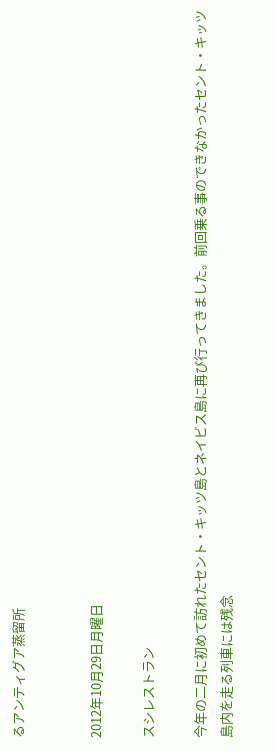るアンティグア蒸留所


2012年10月29日月曜日

スシレストラン

今年の二月に初めて訪れたセント・キッツ島とネイビス島に再び行ってきました。前回乗る事のできなかったセント・キッツ島内を走る列車には残念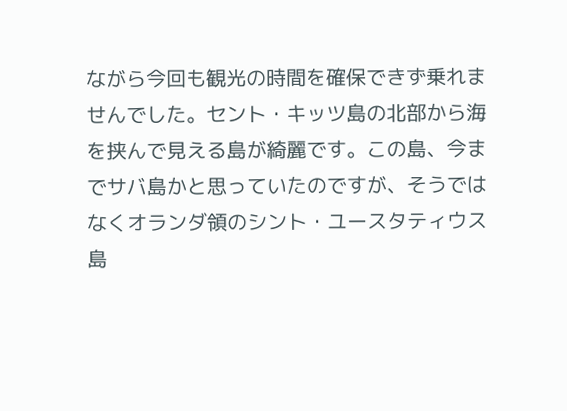ながら今回も観光の時間を確保できず乗れませんでした。セント・キッツ島の北部から海を挟んで見える島が綺麗です。この島、今までサバ島かと思っていたのですが、そうではなくオランダ領のシント・ユースタティウス島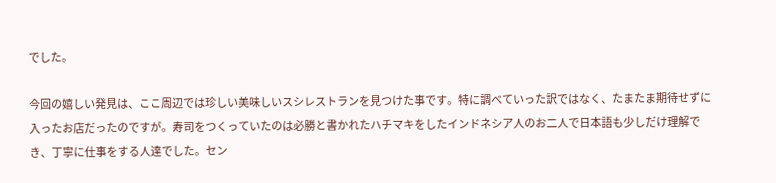でした。

今回の嬉しい発見は、ここ周辺では珍しい美味しいスシレストランを見つけた事です。特に調べていった訳ではなく、たまたま期待せずに入ったお店だったのですが。寿司をつくっていたのは必勝と書かれたハチマキをしたインドネシア人のお二人で日本語も少しだけ理解でき、丁寧に仕事をする人達でした。セン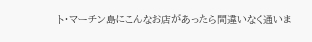ト・マーチン島にこんなお店があったら間違いなく通いま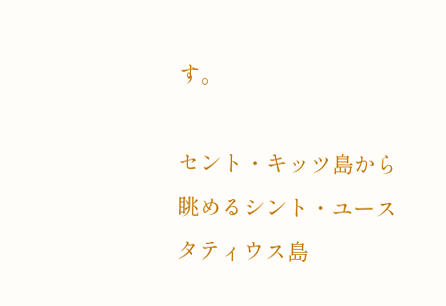す。

セント・キッツ島から眺めるシント・ユースタティウス島